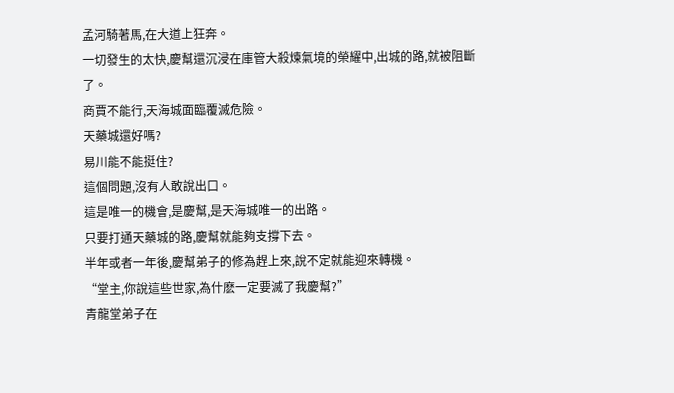孟河騎著馬,在大道上狂奔。
一切發生的太快,慶幫還沉浸在庫管大殺煉氣境的榮耀中,出城的路,就被阻斷了。
商賈不能行,天海城面臨覆滅危險。
天藥城還好嗎?
易川能不能挺住?
這個問題,沒有人敢說出口。
這是唯一的機會,是慶幫,是天海城唯一的出路。
只要打通天藥城的路,慶幫就能夠支撐下去。
半年或者一年後,慶幫弟子的修為趕上來,說不定就能迎來轉機。
“堂主,你說這些世家,為什麽一定要滅了我慶幫?”
青龍堂弟子在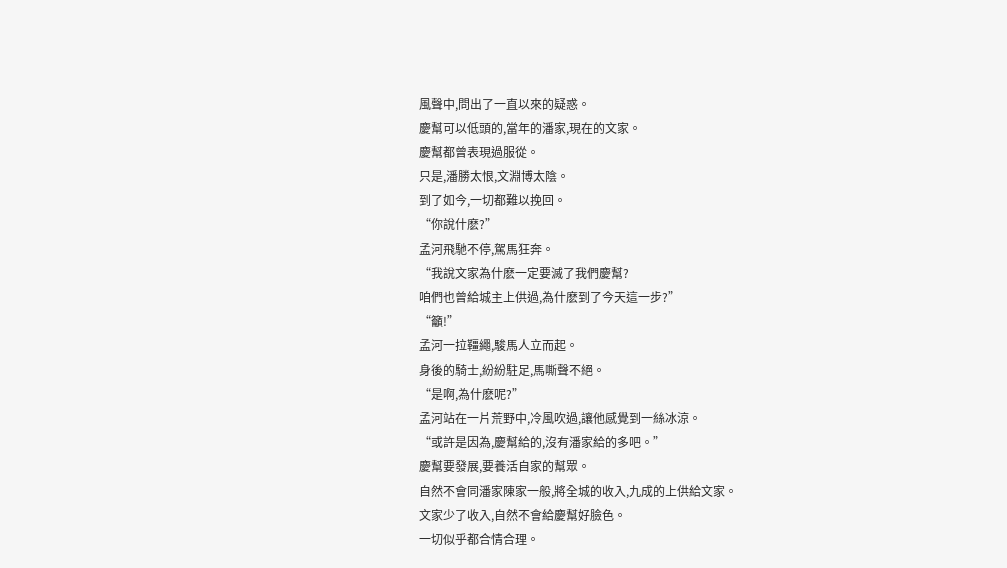風聲中,問出了一直以來的疑惑。
慶幫可以低頭的,當年的潘家,現在的文家。
慶幫都曾表現過服從。
只是,潘勝太恨,文淵博太陰。
到了如今,一切都難以挽回。
“你說什麽?”
孟河飛馳不停,駕馬狂奔。
“我說文家為什麽一定要滅了我們慶幫?
咱們也曾給城主上供過,為什麽到了今天這一步?”
“籲!”
孟河一拉韁繩,駿馬人立而起。
身後的騎士,紛紛駐足,馬嘶聲不絕。
“是啊,為什麽呢?”
孟河站在一片荒野中,冷風吹過,讓他感覺到一絲冰涼。
“或許是因為,慶幫給的,沒有潘家給的多吧。”
慶幫要發展,要養活自家的幫眾。
自然不會同潘家陳家一般,將全城的收入,九成的上供給文家。
文家少了收入,自然不會給慶幫好臉色。
一切似乎都合情合理。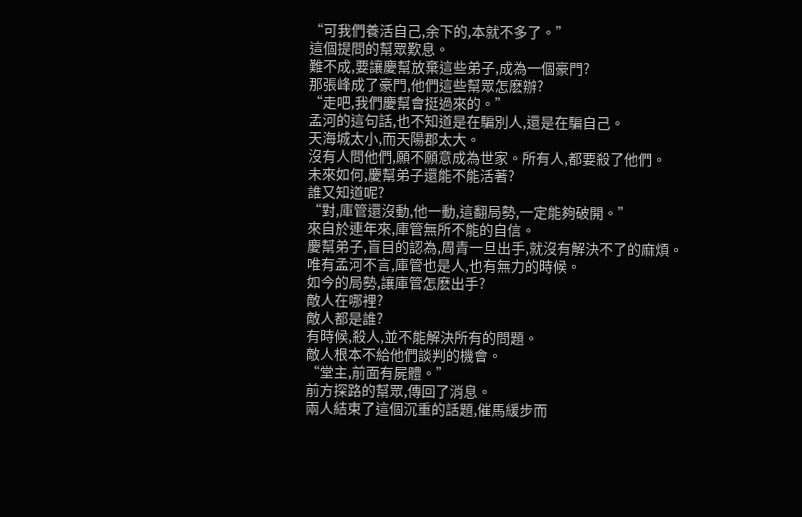“可我們養活自己,余下的,本就不多了。”
這個提問的幫眾歎息。
難不成,要讓慶幫放棄這些弟子,成為一個豪門?
那張峰成了豪門,他們這些幫眾怎麽辦?
“走吧,我們慶幫會挺過來的。”
孟河的這句話,也不知道是在騙別人,還是在騙自己。
天海城太小,而天陽郡太大。
沒有人問他們,願不願意成為世家。所有人,都要殺了他們。
未來如何,慶幫弟子還能不能活著?
誰又知道呢?
“對,庫管還沒動,他一動,這翻局勢,一定能夠破開。”
來自於連年來,庫管無所不能的自信。
慶幫弟子,盲目的認為,周青一旦出手,就沒有解決不了的麻煩。
唯有孟河不言,庫管也是人,也有無力的時候。
如今的局勢,讓庫管怎麽出手?
敵人在哪裡?
敵人都是誰?
有時候,殺人,並不能解決所有的問題。
敵人根本不給他們談判的機會。
“堂主,前面有屍體。”
前方探路的幫眾,傳回了消息。
兩人結束了這個沉重的話題,催馬緩步而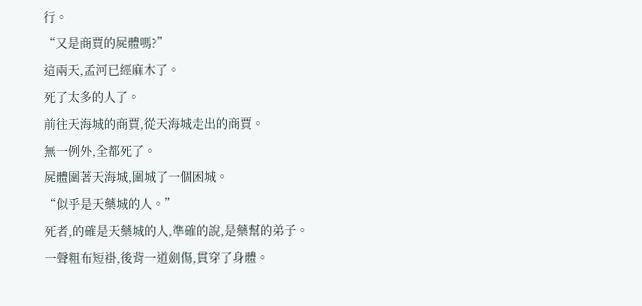行。
“又是商賈的屍體嗎?”
這兩天,孟河已經麻木了。
死了太多的人了。
前往天海城的商賈,從天海城走出的商賈。
無一例外,全都死了。
屍體圍著天海城,圍城了一個困城。
“似乎是天藥城的人。”
死者,的確是天藥城的人,準確的說,是藥幫的弟子。
一聲粗布短褂,後背一道劍傷,貫穿了身體。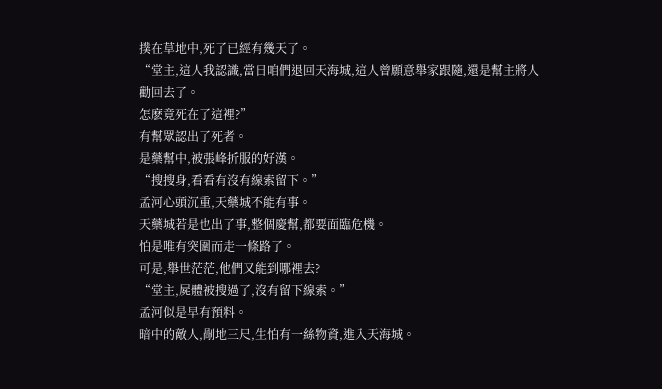撲在草地中,死了已經有幾天了。
“堂主,這人我認識,當日咱們退回天海城,這人曾願意舉家跟隨,還是幫主將人勸回去了。
怎麽竟死在了這裡?”
有幫眾認出了死者。
是藥幫中,被張峰折服的好漢。
“搜搜身,看看有沒有線索留下。”
孟河心頭沉重,天藥城不能有事。
天藥城若是也出了事,整個慶幫,都要面臨危機。
怕是唯有突圍而走一條路了。
可是,舉世茫茫,他們又能到哪裡去?
“堂主,屍體被搜過了,沒有留下線索。”
孟河似是早有預料。
暗中的敵人,剮地三尺,生怕有一絲物資,進入天海城。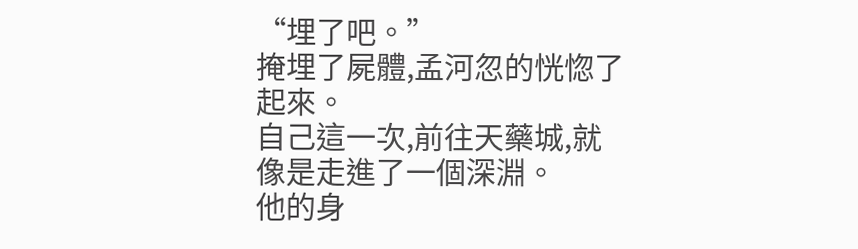“埋了吧。”
掩埋了屍體,孟河忽的恍惚了起來。
自己這一次,前往天藥城,就像是走進了一個深淵。
他的身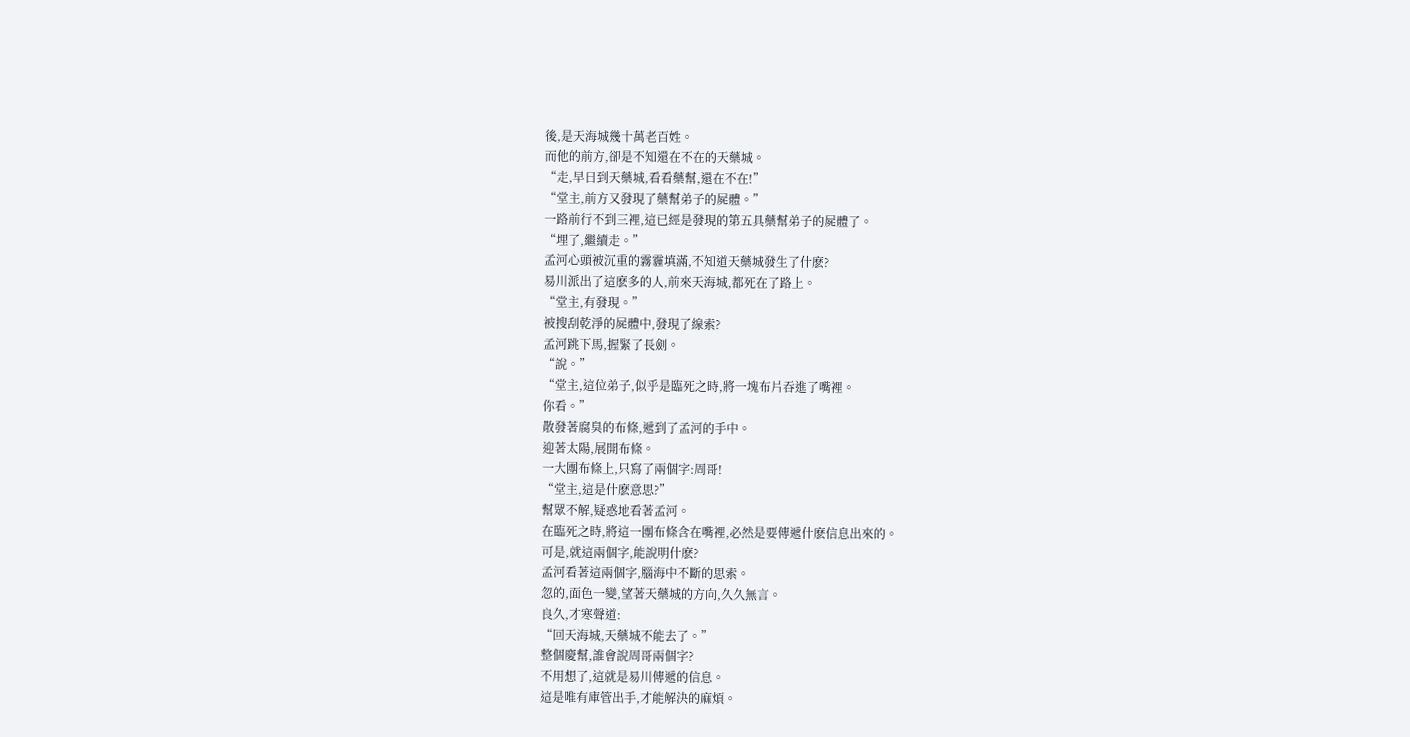後,是天海城幾十萬老百姓。
而他的前方,卻是不知還在不在的天藥城。
“走,早日到天藥城,看看藥幫,還在不在!”
“堂主,前方又發現了藥幫弟子的屍體。”
一路前行不到三裡,這已經是發現的第五具藥幫弟子的屍體了。
“埋了,繼續走。”
孟河心頭被沉重的霧霾填滿,不知道天藥城發生了什麽?
易川派出了這麽多的人,前來天海城,都死在了路上。
“堂主,有發現。”
被搜刮乾淨的屍體中,發現了線索?
孟河跳下馬,握緊了長劍。
“說。”
“堂主,這位弟子,似乎是臨死之時,將一塊布片吞進了嘴裡。
你看。”
散發著腐臭的布條,遞到了孟河的手中。
迎著太陽,展開布條。
一大團布條上,只寫了兩個字:周哥!
“堂主,這是什麽意思?”
幫眾不解,疑惑地看著孟河。
在臨死之時,將這一團布條含在嘴裡,必然是要傳遞什麽信息出來的。
可是,就這兩個字,能說明什麽?
孟河看著這兩個字,腦海中不斷的思索。
忽的,面色一變,望著天藥城的方向,久久無言。
良久,才寒聲道:
“回天海城,天藥城不能去了。”
整個慶幫,誰會說周哥兩個字?
不用想了,這就是易川傳遞的信息。
這是唯有庫管出手,才能解決的麻煩。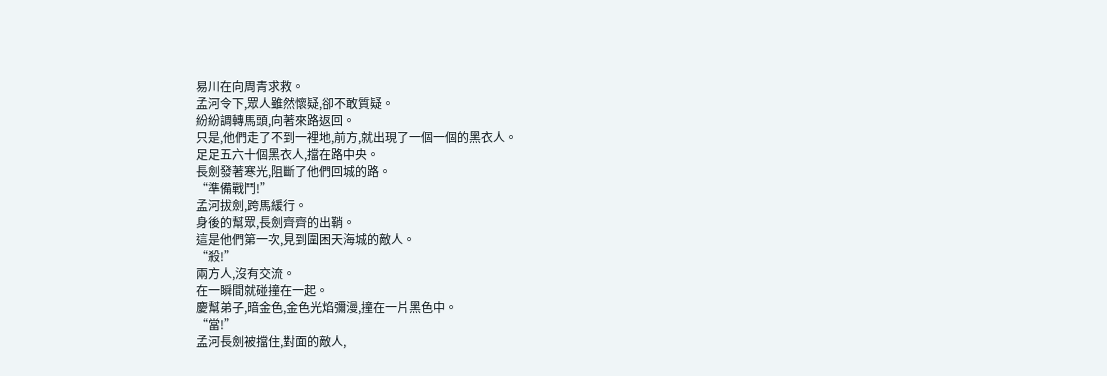易川在向周青求救。
孟河令下,眾人雖然懷疑,卻不敢質疑。
紛紛調轉馬頭,向著來路返回。
只是,他們走了不到一裡地,前方,就出現了一個一個的黑衣人。
足足五六十個黑衣人,擋在路中央。
長劍發著寒光,阻斷了他們回城的路。
“準備戰鬥!”
孟河拔劍,跨馬緩行。
身後的幫眾,長劍齊齊的出鞘。
這是他們第一次,見到圍困天海城的敵人。
“殺!”
兩方人,沒有交流。
在一瞬間就碰撞在一起。
慶幫弟子,暗金色,金色光焰彌漫,撞在一片黑色中。
“當!”
孟河長劍被擋住,對面的敵人,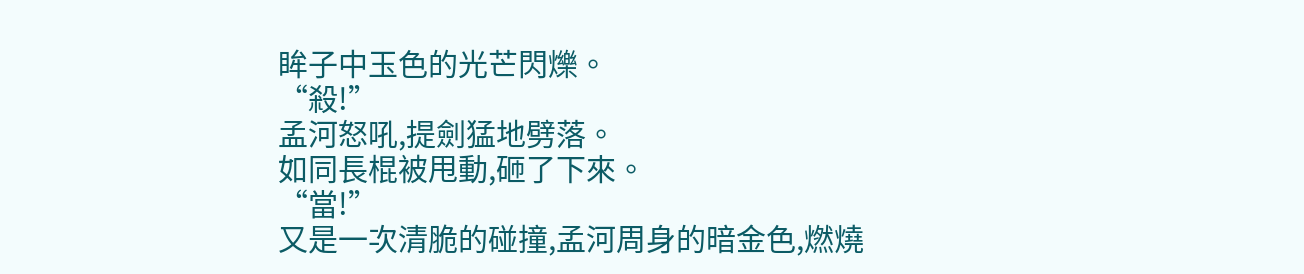眸子中玉色的光芒閃爍。
“殺!”
孟河怒吼,提劍猛地劈落。
如同長棍被甩動,砸了下來。
“當!”
又是一次清脆的碰撞,孟河周身的暗金色,燃燒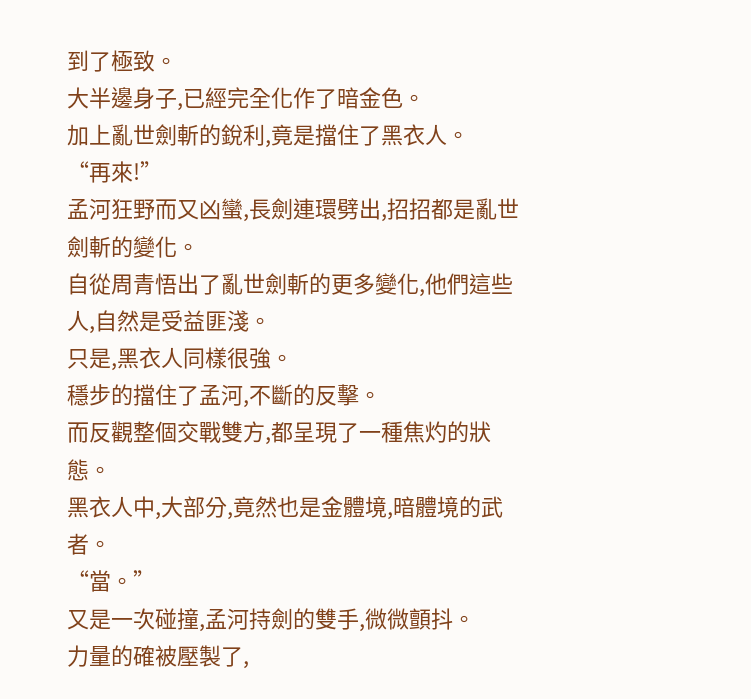到了極致。
大半邊身子,已經完全化作了暗金色。
加上亂世劍斬的銳利,竟是擋住了黑衣人。
“再來!”
孟河狂野而又凶蠻,長劍連環劈出,招招都是亂世劍斬的變化。
自從周青悟出了亂世劍斬的更多變化,他們這些人,自然是受益匪淺。
只是,黑衣人同樣很強。
穩步的擋住了孟河,不斷的反擊。
而反觀整個交戰雙方,都呈現了一種焦灼的狀態。
黑衣人中,大部分,竟然也是金體境,暗體境的武者。
“當。”
又是一次碰撞,孟河持劍的雙手,微微顫抖。
力量的確被壓製了,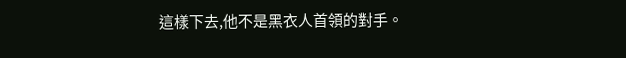這樣下去,他不是黑衣人首領的對手。